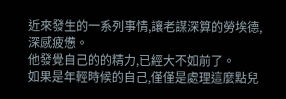近來發生的一系列事情,讓老謀深算的勞埃德,深感疲憊。
他發覺自己的的精力,已經大不如前了。
如果是年輕時候的自己,僅僅是處理這麼點兒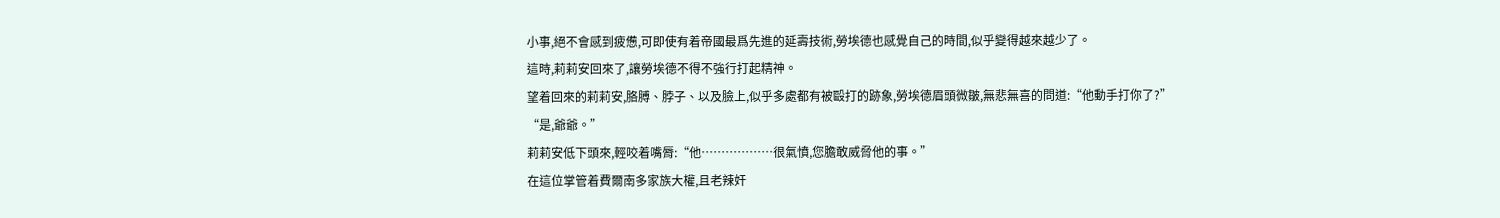小事,絕不會感到疲憊,可即使有着帝國最爲先進的延壽技術,勞埃德也感覺自己的時間,似乎變得越來越少了。
這時,莉莉安回來了,讓勞埃德不得不強行打起精神。
望着回來的莉莉安,胳膊、脖子、以及臉上,似乎多處都有被毆打的跡象,勞埃德眉頭微皺,無悲無喜的問道:“他動手打你了?”
“是,爺爺。”
莉莉安低下頭來,輕咬着嘴脣:“他………………很氣憤,您膽敢威脅他的事。”
在這位掌管着費爾南多家族大權,且老辣奸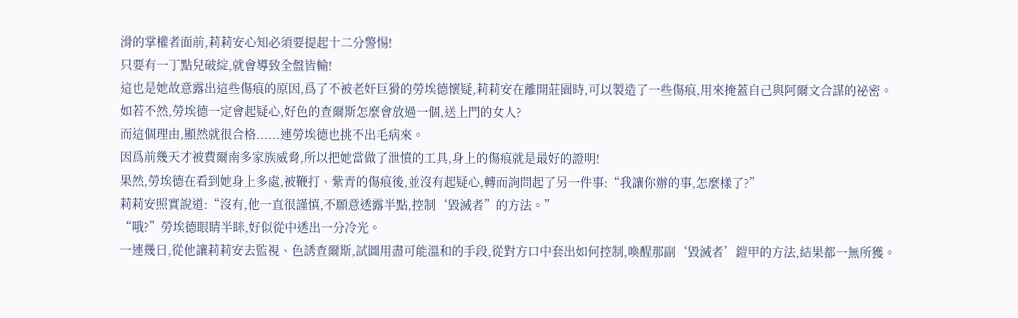滑的掌權者面前,莉莉安心知必須要提起十二分警惕!
只要有一丁點兒破綻,就會導致全盤皆輸!
這也是她故意露出這些傷痕的原因,爲了不被老奸巨猾的勞埃德懷疑,莉莉安在離開莊園時,可以製造了一些傷痕,用來掩蓋自己與阿爾文合謀的祕密。
如若不然,勞埃德一定會起疑心,好色的查爾斯怎麼會放過一個,送上門的女人?
而這個理由,顯然就很合格......連勞埃德也挑不出毛病來。
因爲前幾天才被費爾南多家族威脅,所以把她當做了泄憤的工具,身上的傷痕就是最好的證明!
果然,勞埃德在看到她身上多處,被鞭打、紫青的傷痕後,並沒有起疑心,轉而詢問起了另一件事:“我讓你辦的事,怎麼樣了?”
莉莉安照實說道:“沒有,他一直很謹慎,不願意透露半點,控制‘毀滅者”的方法。”
“哦?”勞埃德眼睛半眯,好似從中透出一分冷光。
一連幾日,從他讓莉莉安去監視、色誘查爾斯,試圖用盡可能溫和的手段,從對方口中套出如何控制,喚醒那副‘毀滅者’鎧甲的方法,結果都一無所獲。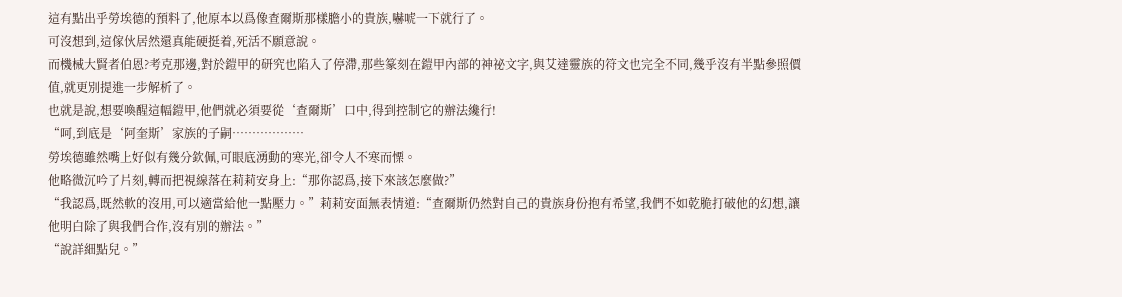這有點出乎勞埃德的預料了,他原本以爲像查爾斯那樣膽小的貴族,嚇唬一下就行了。
可沒想到,這傢伙居然還真能硬挺着,死活不願意說。
而機械大賢者伯恩?考克那邊,對於鎧甲的研究也陷入了停滯,那些篆刻在鎧甲內部的神祕文字,與艾達靈族的符文也完全不同,幾乎沒有半點參照價值,就更別提進一步解析了。
也就是說,想要喚醒這幅鎧甲,他們就必須要從‘查爾斯’口中,得到控制它的辦法纔行!
“呵,到底是‘阿奎斯’家族的子嗣………………
勞埃德雖然嘴上好似有幾分欽佩,可眼底湧動的寒光,卻令人不寒而慄。
他略微沉吟了片刻,轉而把視線落在莉莉安身上:“那你認爲,接下來該怎麼做?”
“我認爲,既然軟的沒用,可以適當給他一點壓力。”莉莉安面無表情道:“查爾斯仍然對自己的貴族身份抱有希望,我們不如乾脆打破他的幻想,讓他明白除了與我們合作,沒有別的辦法。”
“說詳細點兒。”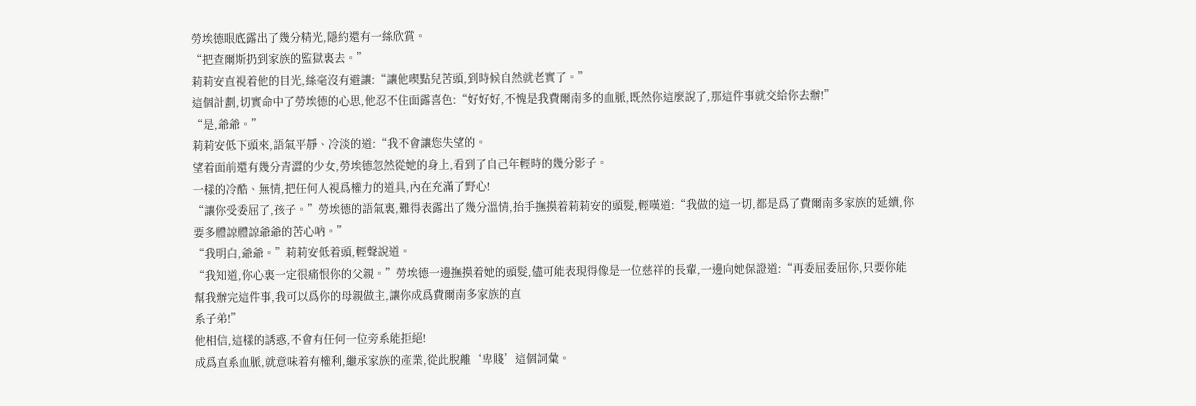勞埃德眼底露出了幾分精光,隱約還有一絲欣賞。
“把查爾斯扔到家族的監獄裏去。”
莉莉安直視着他的目光,絲毫沒有避讓:“讓他喫點兒苦頭,到時候自然就老實了。”
這個計劃,切實命中了勞埃德的心思,他忍不住面露喜色:“好好好,不愧是我費爾南多的血脈,既然你這麼說了,那這件事就交給你去辦!”
“是,爺爺。”
莉莉安低下頭來,語氣平靜、冷淡的道:“我不會讓您失望的。
望着面前還有幾分青澀的少女,勞埃德忽然從她的身上,看到了自己年輕時的幾分影子。
一樣的冷酷、無情,把任何人視爲權力的道具,內在充滿了野心!
“讓你受委屈了,孩子。”勞埃德的語氣裏,難得表露出了幾分溫情,抬手撫摸着莉莉安的頭髮,輕嘆道:“我做的這一切,都是爲了費爾南多家族的延續,你要多體諒體諒爺爺的苦心吶。”
“我明白,爺爺。”莉莉安低着頭,輕聲說道。
“我知道,你心裏一定很痛恨你的父親。”勞埃德一邊撫摸着她的頭髮,儘可能表現得像是一位慈祥的長輩,一邊向她保證道:“再委屈委屈你,只要你能幫我辦完這件事,我可以爲你的母親做主,讓你成爲費爾南多家族的直
系子弟!”
他相信,這樣的誘惑,不會有任何一位旁系能拒絕!
成爲直系血脈,就意味着有權利,繼承家族的產業,從此脫離‘卑賤’這個詞彙。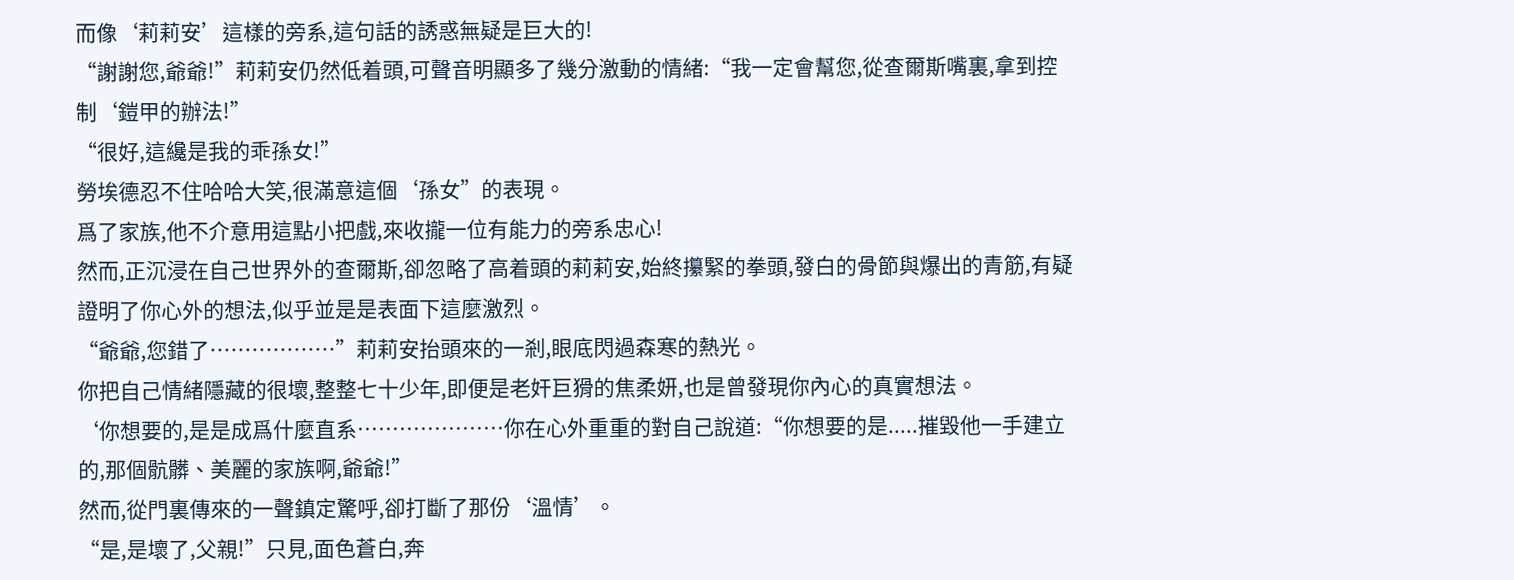而像‘莉莉安’這樣的旁系,這句話的誘惑無疑是巨大的!
“謝謝您,爺爺!”莉莉安仍然低着頭,可聲音明顯多了幾分激動的情緒:“我一定會幫您,從查爾斯嘴裏,拿到控制‘鎧甲的辦法!”
“很好,這纔是我的乖孫女!”
勞埃德忍不住哈哈大笑,很滿意這個‘孫女”的表現。
爲了家族,他不介意用這點小把戲,來收攏一位有能力的旁系忠心!
然而,正沉浸在自己世界外的查爾斯,卻忽略了高着頭的莉莉安,始終攥緊的拳頭,發白的骨節與爆出的青筋,有疑證明了你心外的想法,似乎並是是表面下這麼激烈。
“爺爺,您錯了………………”莉莉安抬頭來的一剎,眼底閃過森寒的熱光。
你把自己情緒隱藏的很壞,整整七十少年,即便是老奸巨猾的焦柔妍,也是曾發現你內心的真實想法。
‘你想要的,是是成爲什麼直系…………………你在心外重重的對自己說道:“你想要的是.....摧毀他一手建立的,那個骯髒、美麗的家族啊,爺爺!”
然而,從門裏傳來的一聲鎮定驚呼,卻打斷了那份‘溫情’。
“是,是壞了,父親!”只見,面色蒼白,奔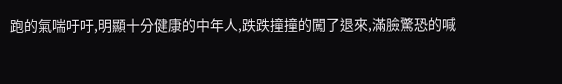跑的氣喘吁吁,明顯十分健康的中年人,跌跌撞撞的闖了退來,滿臉驚恐的喊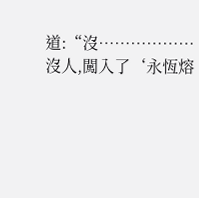道:“沒………………沒人,闖入了‘永恆熔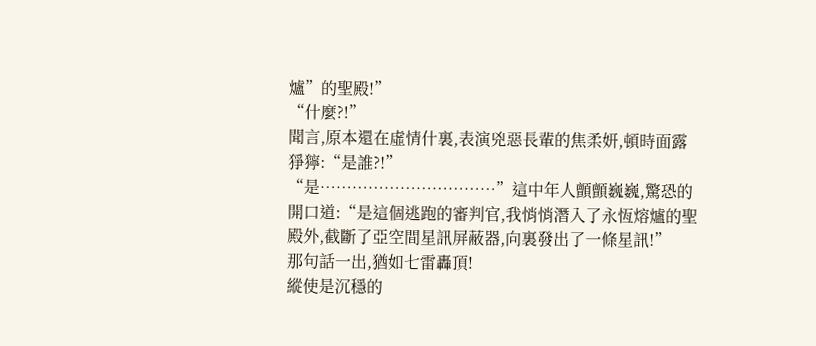爐”的聖殿!”
“什麼?!”
聞言,原本還在虛情什裏,表演兇惡長輩的焦柔妍,頓時面露猙獰:“是誰?!”
“是……………………………”這中年人顫顫巍巍,驚恐的開口道:“是這個逃跑的審判官,我悄悄潛入了永恆熔爐的聖殿外,截斷了亞空間星訊屏蔽器,向裏發出了一條星訊!”
那句話一出,猶如七雷轟頂!
縱使是沉穩的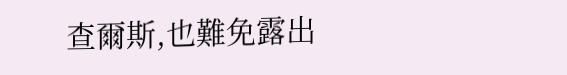查爾斯,也難免露出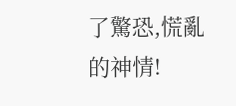了驚恐,慌亂的神情!